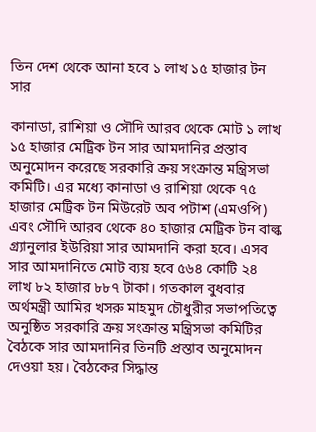তিন দেশ থেকে আনা হবে ১ লাখ ১৫ হাজার টন সার

কানাডা, রাশিয়া ও সৌদি আরব থেকে মোট ১ লাখ ১৫ হাজার মেট্রিক টন সার আমদানির প্রস্তাব অনুমোদন করেছে সরকারি ক্রয় সংক্রান্ত মন্ত্রিসভা কমিটি। এর মধ্যে কানাডা ও রাশিয়া থেকে ৭৫ হাজার মেট্রিক টন মিউরেট অব পটাশ (এমওপি) এবং সৌদি আরব থেকে ৪০ হাজার মেট্রিক টন বাল্ক গ্র্যানুলার ইউরিয়া সার আমদানি করা হবে। এসব সার আমদানিতে মোট ব্যয় হবে ৫৬৪ কোটি ২৪ লাখ ৮২ হাজার ৮৮৭ টাকা। গতকাল বুধবার অর্থমন্ত্রী আমির খসরু মাহমুদ চৌধুরীর সভাপতিত্বে অনুষ্ঠিত সরকারি ক্রয় সংক্রান্ত মন্ত্রিসভা কমিটির বৈঠকে সার আমদানির তিনটি প্রস্তাব অনুমোদন দেওয়া হয়। বৈঠকের সিদ্ধান্ত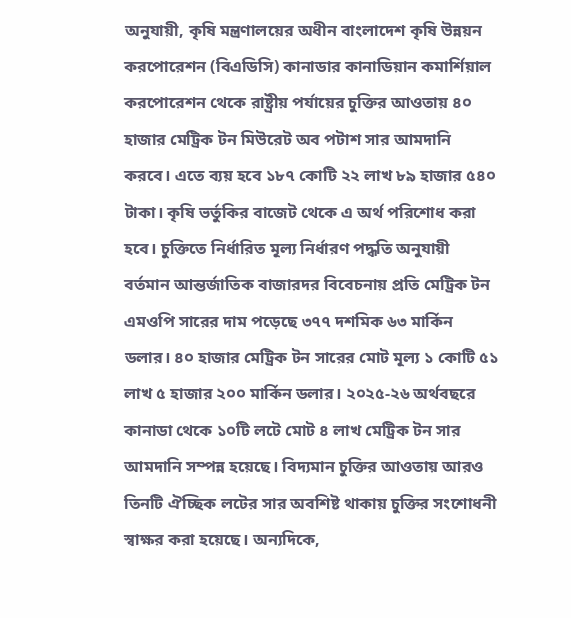অনুযায়ী, কৃষি মন্ত্রণালয়ের অধীন বাংলাদেশ কৃষি উন্নয়ন করপোরেশন (বিএডিসি) কানাডার কানাডিয়ান কমার্শিয়াল করপোরেশন থেকে রাষ্ট্রীয় পর্যায়ের চুক্তির আওতায় ৪০ হাজার মেট্রিক টন মিউরেট অব পটাশ সার আমদানি করবে। এতে ব্যয় হবে ১৮৭ কোটি ২২ লাখ ৮৯ হাজার ৫৪০ টাকা। কৃষি ভর্তুকির বাজেট থেকে এ অর্থ পরিশোধ করা হবে। চুক্তিতে নির্ধারিত মূল্য নির্ধারণ পদ্ধতি অনুযায়ী বর্তমান আন্তর্জাতিক বাজারদর বিবেচনায় প্রতি মেট্রিক টন এমওপি সারের দাম পড়েছে ৩৭৭ দশমিক ৬৩ মার্কিন ডলার। ৪০ হাজার মেট্রিক টন সারের মোট মূল্য ১ কোটি ৫১ লাখ ৫ হাজার ২০০ মার্কিন ডলার। ২০২৫-২৬ অর্থবছরে কানাডা থেকে ১০টি লটে মোট ৪ লাখ মেট্রিক টন সার আমদানি সম্পন্ন হয়েছে। বিদ্যমান চুক্তির আওতায় আরও তিনটি ঐচ্ছিক লটের সার অবশিষ্ট থাকায় চুক্তির সংশোধনী স্বাক্ষর করা হয়েছে। অন্যদিকে,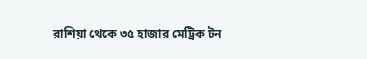রাশিয়া থেকে ৩৫ হাজার মেট্রিক টন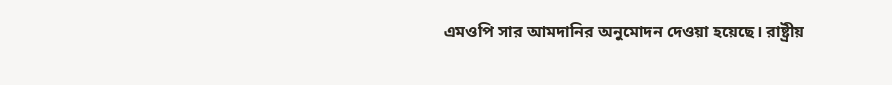এমওপি সার আমদানির অনুমোদন দেওয়া হয়েছে। রাষ্ট্রীয়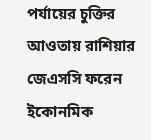পর্যায়ের চুক্তির আওতায় রাশিয়ার জেএসসি ফরেন ইকোনমিক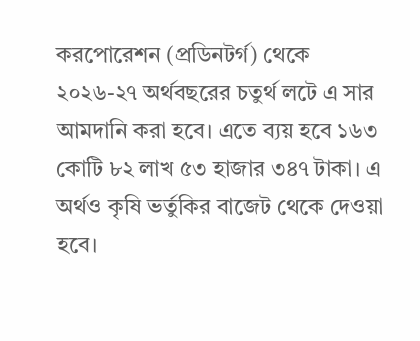করপোরেশন (প্রডিনটর্গ) থেকে ২০২৬-২৭ অর্থবছরের চতুর্থ লটে এ সার আমদানি করা হবে। এতে ব্যয় হবে ১৬৩ কোটি ৮২ লাখ ৫৩ হাজার ৩৪৭ টাকা। এ অর্থও কৃষি ভর্তুকির বাজেট থেকে দেওয়া হবে।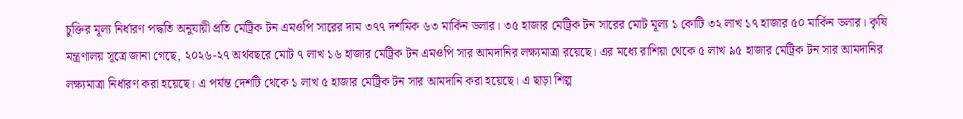চুক্তির মূল্য নির্ধারণ পদ্ধতি অনুযায়ী প্রতি মেট্রিক টন এমওপি সারের দাম ৩৭৭ দশমিক ৬৩ মার্কিন ডলার। ৩৫ হাজার মেট্রিক টন সারের মোট মূল্য ১ কোটি ৩২ লাখ ১৭ হাজার ৫০ মার্কিন ডলার। কৃষি মন্ত্রণালয় সূত্রে জানা গেছে, ২০২৬-২৭ অর্থবছরে মোট ৭ লাখ ১৬ হাজার মেট্রিক টন এমওপি সার আমদানির লক্ষ্যমাত্রা রয়েছে। এর মধ্যে রাশিয়া থেকে ৫ লাখ ৯৫ হাজার মেট্রিক টন সার আমদানির লক্ষ্যমাত্রা নির্ধারণ করা হয়েছে। এ পর্যন্ত দেশটি থেকে ১ লাখ ৫ হাজার মেট্রিক টন সার আমদানি করা হয়েছে। এ ছাড়া শিল্প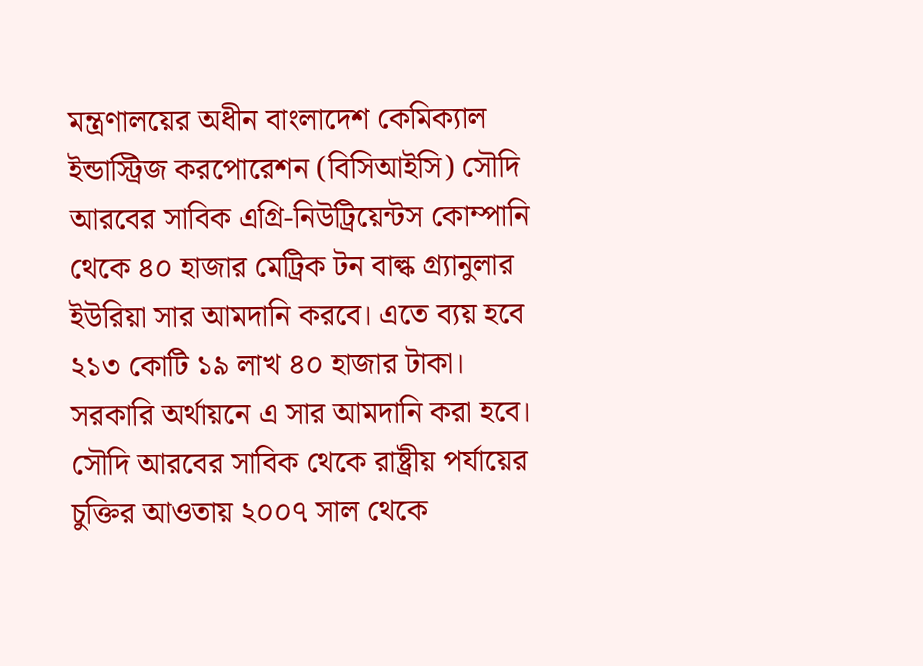মন্ত্রণালয়ের অধীন বাংলাদেশ কেমিক্যাল ইন্ডাস্ট্রিজ করপোরেশন (বিসিআইসি) সৌদি আরবের সাবিক এগ্রি-নিউট্রিয়েন্টস কোম্পানি থেকে ৪০ হাজার মেট্রিক টন বাল্ক গ্র্যানুলার ইউরিয়া সার আমদানি করবে। এতে ব্যয় হবে ২১৩ কোটি ১৯ লাখ ৪০ হাজার টাকা। সরকারি অর্থায়নে এ সার আমদানি করা হবে। সৌদি আরবের সাবিক থেকে রাষ্ট্রীয় পর্যায়ের চুক্তির আওতায় ২০০৭ সাল থেকে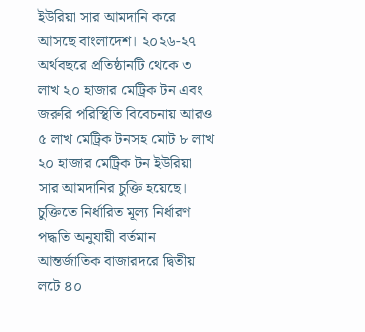ইউরিয়া সার আমদানি করে আসছে বাংলাদেশ। ২০২৬-২৭ অর্থবছরে প্রতিষ্ঠানটি থেকে ৩ লাখ ২০ হাজার মেট্রিক টন এবং জরুরি পরিস্থিতি বিবেচনায় আরও ৫ লাখ মেট্রিক টনসহ মোট ৮ লাখ ২০ হাজার মেট্রিক টন ইউরিয়া সার আমদানির চুক্তি হয়েছে। চুক্তিতে নির্ধারিত মূল্য নির্ধারণ পদ্ধতি অনুযায়ী বর্তমান আন্তর্জাতিক বাজারদরে দ্বিতীয় লটে ৪০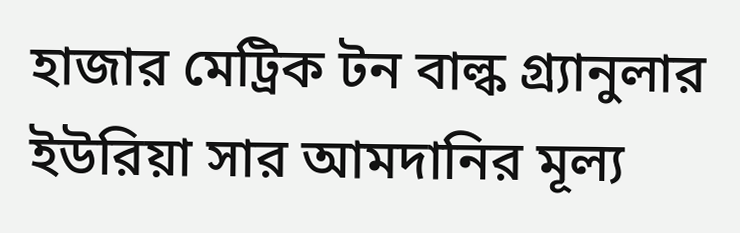হাজার মেট্রিক টন বাল্ক গ্র্যানুলার ইউরিয়া সার আমদানির মূল্য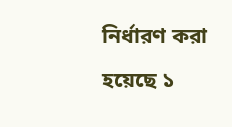নির্ধারণ করা হয়েছে ১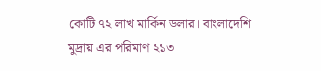কোটি ৭২ লাখ মার্কিন ডলার। বাংলাদেশি মুদ্রায় এর পরিমাণ ২১৩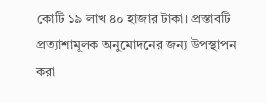কোটি ১৯ লাখ ৪০ হাজার টাকা। প্রস্তাবটি প্রত্যাশামূলক অনুমোদনের জন্য উপস্থাপন করা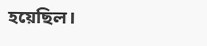হয়েছিল।